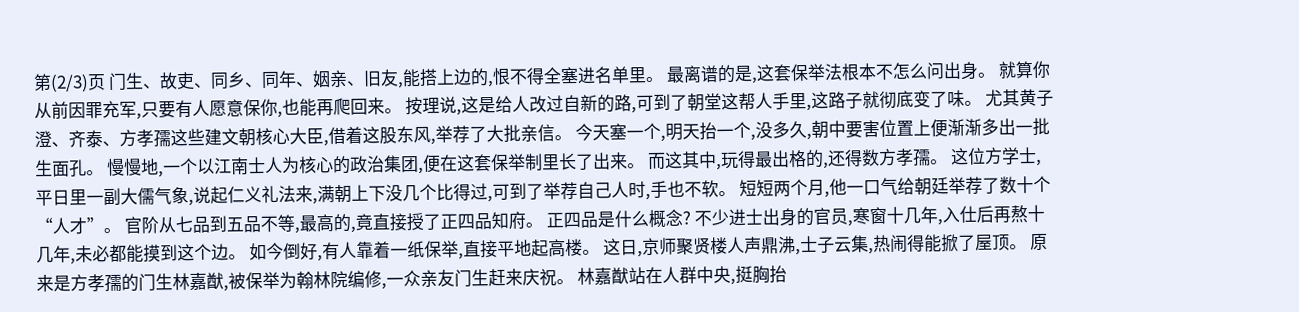第(2/3)页 门生、故吏、同乡、同年、姻亲、旧友,能搭上边的,恨不得全塞进名单里。 最离谱的是,这套保举法根本不怎么问出身。 就算你从前因罪充军,只要有人愿意保你,也能再爬回来。 按理说,这是给人改过自新的路,可到了朝堂这帮人手里,这路子就彻底变了味。 尤其黄子澄、齐泰、方孝孺这些建文朝核心大臣,借着这股东风,举荐了大批亲信。 今天塞一个,明天抬一个,没多久,朝中要害位置上便渐渐多出一批生面孔。 慢慢地,一个以江南士人为核心的政治集团,便在这套保举制里长了出来。 而这其中,玩得最出格的,还得数方孝孺。 这位方学士,平日里一副大儒气象,说起仁义礼法来,满朝上下没几个比得过,可到了举荐自己人时,手也不软。 短短两个月,他一口气给朝廷举荐了数十个“人才”。 官阶从七品到五品不等,最高的,竟直接授了正四品知府。 正四品是什么概念? 不少进士出身的官员,寒窗十几年,入仕后再熬十几年,未必都能摸到这个边。 如今倒好,有人靠着一纸保举,直接平地起高楼。 这日,京师聚贤楼人声鼎沸,士子云集,热闹得能掀了屋顶。 原来是方孝孺的门生林嘉猷,被保举为翰林院编修,一众亲友门生赶来庆祝。 林嘉猷站在人群中央,挺胸抬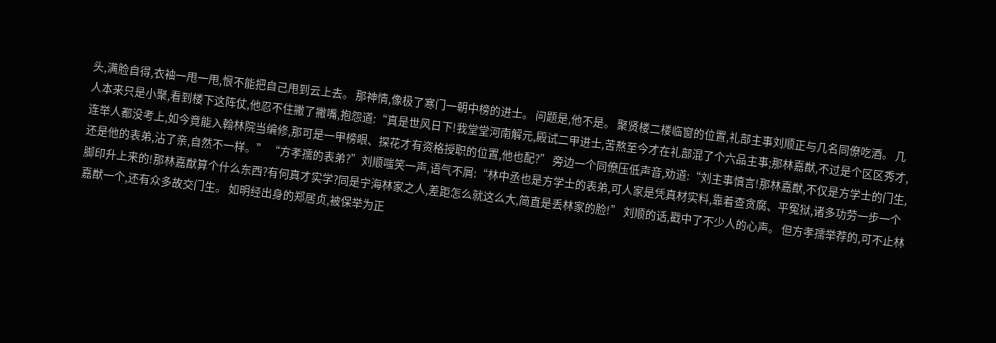头,满脸自得,衣袖一甩一甩,恨不能把自己甩到云上去。 那神情,像极了寒门一朝中榜的进士。 问题是,他不是。 聚贤楼二楼临窗的位置,礼部主事刘顺正与几名同僚吃酒。 几人本来只是小聚,看到楼下这阵仗,他忍不住撇了撇嘴,抱怨道:“真是世风日下!我堂堂河南解元,殿试二甲进士,苦熬至今才在礼部混了个六品主事;那林嘉猷,不过是个区区秀才,连举人都没考上,如今竟能入翰林院当编修,那可是一甲榜眼、探花才有资格授职的位置,他也配?” 旁边一个同僚压低声音,劝道:“刘主事慎言!那林嘉猷,不仅是方学士的门生,还是他的表弟,沾了亲,自然不一样。” “方孝孺的表弟?”刘顺嗤笑一声,语气不屑:“林中丞也是方学士的表弟,可人家是凭真材实料,靠着查贪腐、平冤狱,诸多功劳一步一个脚印升上来的!那林嘉猷算个什么东西?有何真才实学?同是宁海林家之人,差距怎么就这么大,简直是丢林家的脸!” 刘顺的话,戳中了不少人的心声。 但方孝孺举荐的,可不止林嘉猷一个,还有众多故交门生。 如明经出身的郑居贞,被保举为正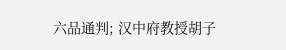六品通判; 汉中府教授胡子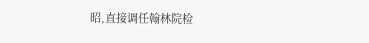昭,直接调任翰林院检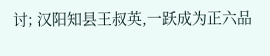讨; 汉阳知县王叔英,一跃成为正六品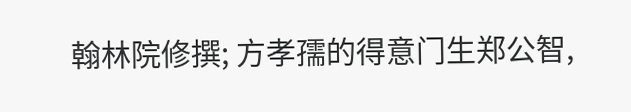翰林院修撰; 方孝孺的得意门生郑公智,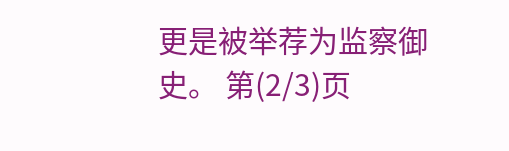更是被举荐为监察御史。 第(2/3)页